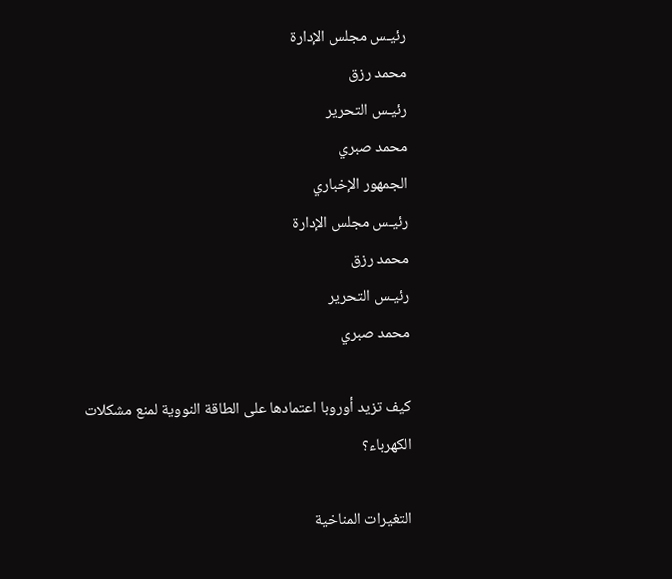رئيـس مجلس الإدارة
محمد رزق
رئيـس التحرير
محمد صبري
الجمهور الإخباري
رئيـس مجلس الإدارة
محمد رزق
رئيـس التحرير
محمد صبري

كيف تزيد أوروبا اعتمادها على الطاقة النووية لمنع مشكلات الكهرباء؟

التغيرات المناخية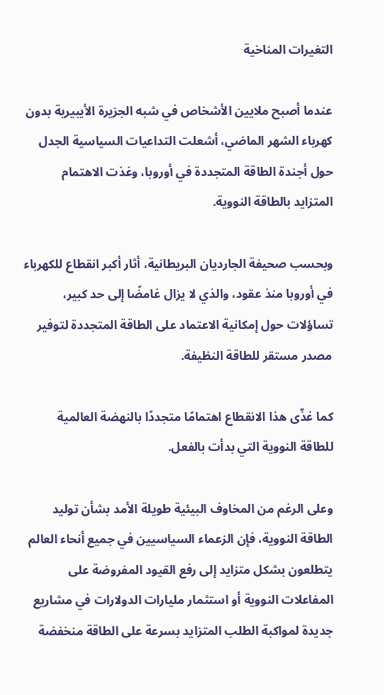التغيرات المناخية

عندما أصبح ملايين الأشخاص في شبه الجزيرة الأيبيرية بدون كهرباء الشهر الماضي، أشعلت التداعيات السياسية الجدل حول أجندة الطاقة المتجددة في أوروبا، وغذت الاهتمام المتزايد بالطاقة النووية.

وبحسب صحيفة الجارديان البريطانية، أثار أكبر انقطاع للكهرباء في أوروبا منذ عقود، والذي لا يزال غامضًا إلى حد كبير، تساؤلات حول إمكانية الاعتماد على الطاقة المتجددة لتوفير مصدر مستقر للطاقة النظيفة.

كما غذّى هذا الانقطاع اهتمامًا متجددًا بالنهضة العالمية للطاقة النووية التي بدأت بالفعل.

وعلى الرغم من المخاوف البيئية طويلة الأمد بشأن توليد الطاقة النووية، فإن الزعماء السياسيين في جميع أنحاء العالم يتطلعون بشكل متزايد إلى رفع القيود المفروضة على المفاعلات النووية أو استثمار مليارات الدولارات في مشاريع جديدة لمواكبة الطلب المتزايد بسرعة على الطاقة منخفضة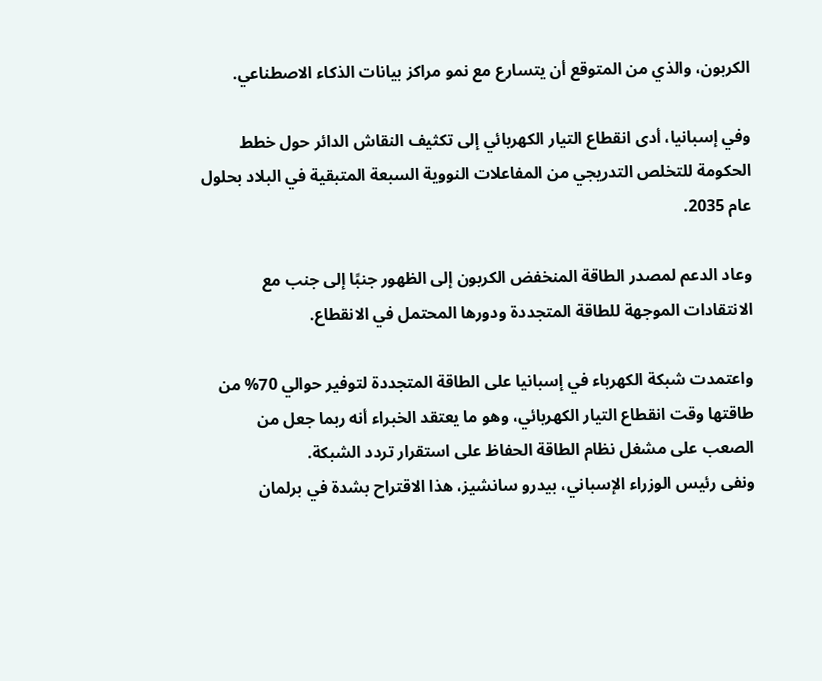الكربون، والذي من المتوقع أن يتسارع مع نمو مراكز بيانات الذكاء الاصطناعي.

وفي إسبانيا، أدى انقطاع التيار الكهربائي إلى تكثيف النقاش الدائر حول خطط الحكومة للتخلص التدريجي من المفاعلات النووية السبعة المتبقية في البلاد بحلول عام 2035.

وعاد الدعم لمصدر الطاقة المنخفض الكربون إلى الظهور جنبًا إلى جنب مع الانتقادات الموجهة للطاقة المتجددة ودورها المحتمل في الانقطاع.

واعتمدت شبكة الكهرباء في إسبانيا على الطاقة المتجددة لتوفير حوالي 70% من طاقتها وقت انقطاع التيار الكهربائي، وهو ما يعتقد الخبراء أنه ربما جعل من الصعب على مشغل نظام الطاقة الحفاظ على استقرار تردد الشبكة.
ونفى رئيس الوزراء الإسباني، بيدرو سانشيز، هذا الاقتراح بشدة في برلمان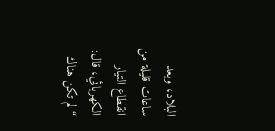البلاد، وبعد ساعات قليلة من انقطاع التيار الكهربائي، قال: “لم تكن هناك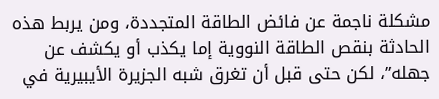مشكلة ناجمة عن فائض الطاقة المتجددة، ومن يربط هذه الحادثة بنقص الطاقة النووية إما يكذب أو يكشف عن جهله”، لكن حتى قبل أن تغرق شبه الجزيرة الأيبيرية في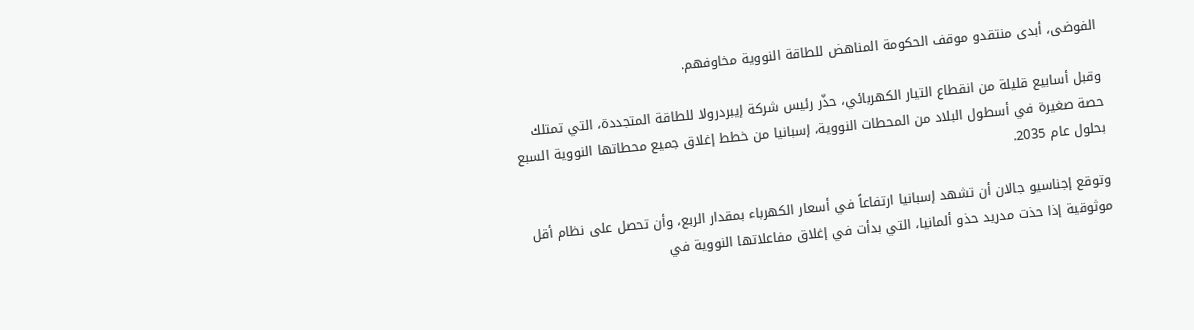الفوضى، أبدى منتقدو موقف الحكومة المناهض للطاقة النووية مخاوفهم.

وقبل أسابيع قليلة من انقطاع التيار الكهربائي، حذّر رئيس شركة إيبردرولا للطاقة المتجددة، التي تمتلك حصة صغيرة في أسطول البلاد من المحطات النووية، إسبانيا من خطط إغلاق جميع محطاتها النووية السبع بحلول عام 2035.

وتوقع إجناسيو جالان أن تشهد إسبانيا ارتفاعاً في أسعار الكهرباء بمقدار الربع، وأن تحصل على نظام أقل موثوقية إذا حذت مدريد حذو ألمانيا، التي بدأت في إغلاق مفاعلاتها النووية في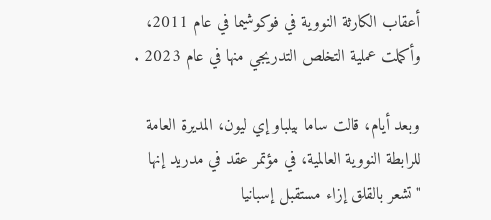أعقاب الكارثة النووية في فوكوشيما في عام 2011، وأكملت عملية التخلص التدريجي منها في عام 2023 .

وبعد أيام، قالت ساما بيلباو إي ليون، المديرة العامة للرابطة النووية العالمية، في مؤتمر عقد في مدريد إنها "تشعر بالقلق إزاء مستقبل إسبانيا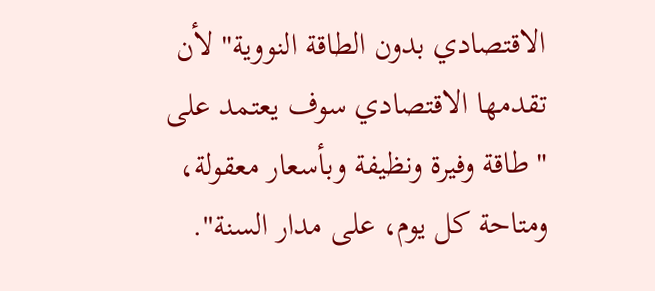الاقتصادي بدون الطاقة النووية" لأن تقدمها الاقتصادي سوف يعتمد على "طاقة وفيرة ونظيفة وبأسعار معقولة، ومتاحة كل يوم، على مدار السنة".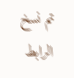تم نسخ الرابط